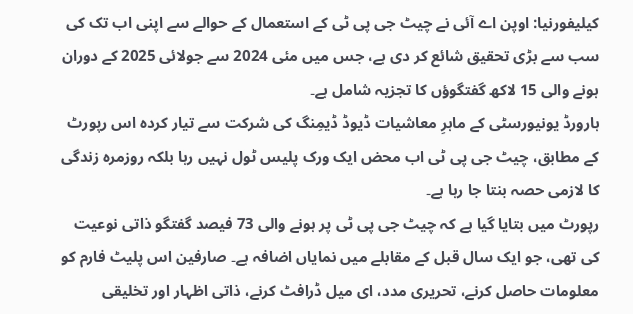کیلیفورنیا: اوپن اے آئی نے چیٹ جی پی ٹی کے استعمال کے حوالے سے اپنی اب تک کی سب سے بڑی تحقیق شائع کر دی ہے، جس میں مئی 2024 سے جولائی 2025 کے دوران ہونے والی 15 لاکھ گفتگوؤں کا تجزیہ شامل ہے۔
ہارورڈ یونیورسٹی کے ماہرِ معاشیات ڈیوڈ ڈیمِنگ کی شرکت سے تیار کردہ اس رپورٹ کے مطابق، چیٹ جی پی ٹی اب محض ایک ورک پلیس ٹول نہیں رہا بلکہ روزمرہ زندگی کا لازمی حصہ بنتا جا رہا ہے۔
رپورٹ میں بتایا گیا ہے کہ چیٹ جی پی ٹی پر ہونے والی 73 فیصد گفتگو ذاتی نوعیت کی تھی، جو ایک سال قبل کے مقابلے میں نمایاں اضافہ ہے۔ صارفین اس پلیٹ فارم کو معلومات حاصل کرنے، تحریری مدد، ای میل ڈرافٹ کرنے، ذاتی اظہار اور تخلیقی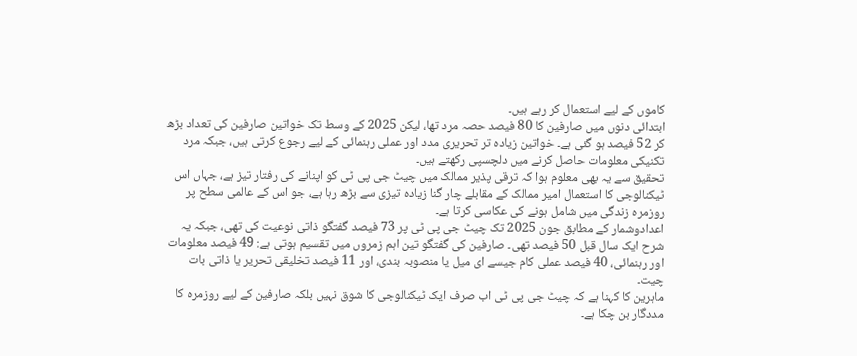کاموں کے لیے استعمال کر رہے ہیں۔
ابتدائی دنوں میں صارفین کا 80 فیصد حصہ مرد تھا، لیکن 2025 کے وسط تک خواتین صارفین کی تعداد بڑھ کر 52 فیصد ہو گئی ہے۔ خواتین زیادہ تر تحریری مدد اور عملی رہنمائی کے لیے رجوع کرتی ہیں، جبکہ مرد تکنیکی معلومات حاصل کرنے میں دلچسپی رکھتے ہیں۔
تحقیق سے یہ بھی معلوم ہوا کہ ترقی پذیر ممالک میں چیٹ جی پی ٹی کو اپنانے کی رفتار تیز ہے، جہاں اس ٹیکنالوجی کا استعمال امیر ممالک کے مقابلے چار گنا زیادہ تیزی سے بڑھ رہا ہے، جو اس کے عالمی سطح پر روزمرہ زندگی میں شامل ہونے کی عکاسی کرتا ہے۔
اعدادوشمار کے مطابق جون 2025 تک چیٹ جی پی ٹی پر 73 فیصد گفتگو ذاتی نوعیت کی تھی، جبکہ یہ شرح ایک سال قبل 50 فیصد تھی۔ صارفین کی گفتگو تین اہم زمروں میں تقسیم ہوتی ہے: 49 فیصد معلومات اور رہنمائی، 40 فیصد عملی کام جیسے ای میل یا منصوبہ بندی، اور 11 فیصد تخلیقی تحریر یا ذاتی بات چیت۔
ماہرین کا کہنا ہے کہ چیٹ جی پی ٹی اب صرف ایک ٹیکنالوجی کا شوق نہیں بلکہ صارفین کے لیے روزمرہ کا مددگار بن چکا ہے۔